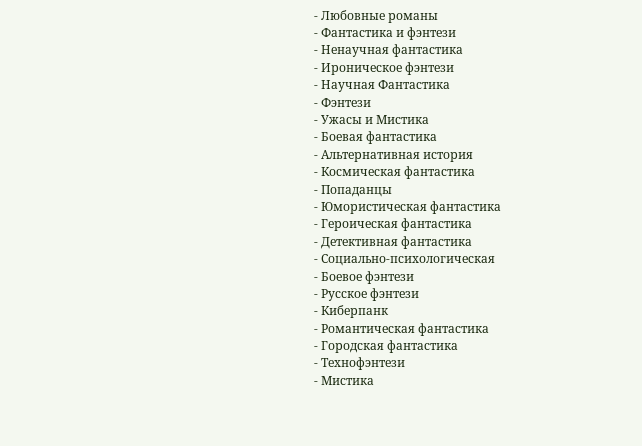- Любовные романы
- Фантастика и фэнтези
- Ненаучная фантастика
- Ироническое фэнтези
- Научная Фантастика
- Фэнтези
- Ужасы и Мистика
- Боевая фантастика
- Альтернативная история
- Космическая фантастика
- Попаданцы
- Юмористическая фантастика
- Героическая фантастика
- Детективная фантастика
- Социально-психологическая
- Боевое фэнтези
- Русское фэнтези
- Киберпанк
- Романтическая фантастика
- Городская фантастика
- Технофэнтези
- Мистика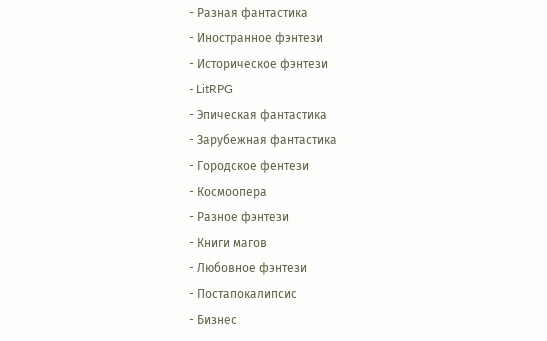- Разная фантастика
- Иностранное фэнтези
- Историческое фэнтези
- LitRPG
- Эпическая фантастика
- Зарубежная фантастика
- Городское фентези
- Космоопера
- Разное фэнтези
- Книги магов
- Любовное фэнтези
- Постапокалипсис
- Бизнес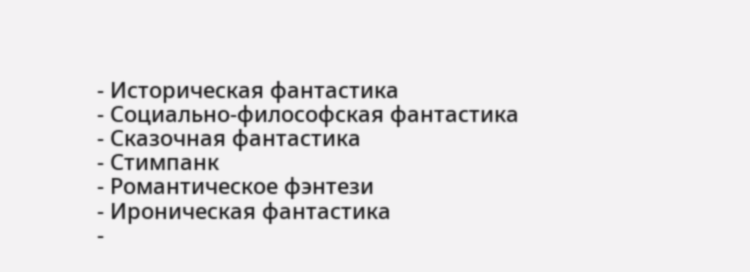- Историческая фантастика
- Социально-философская фантастика
- Сказочная фантастика
- Стимпанк
- Романтическое фэнтези
- Ироническая фантастика
-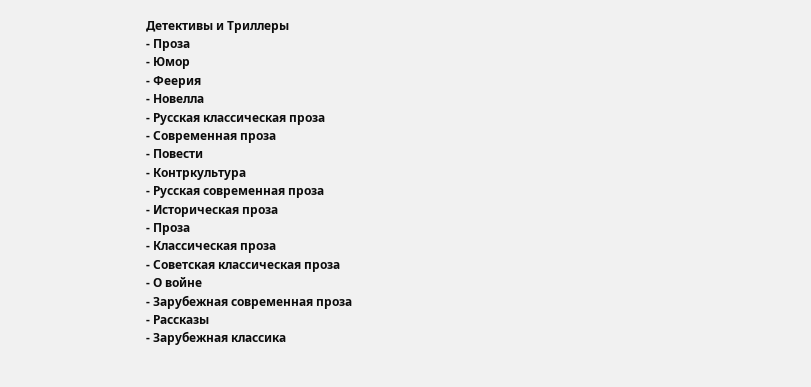Детективы и Триллеры
- Проза
- Юмор
- Феерия
- Новелла
- Русская классическая проза
- Современная проза
- Повести
- Контркультура
- Русская современная проза
- Историческая проза
- Проза
- Классическая проза
- Советская классическая проза
- О войне
- Зарубежная современная проза
- Рассказы
- Зарубежная классика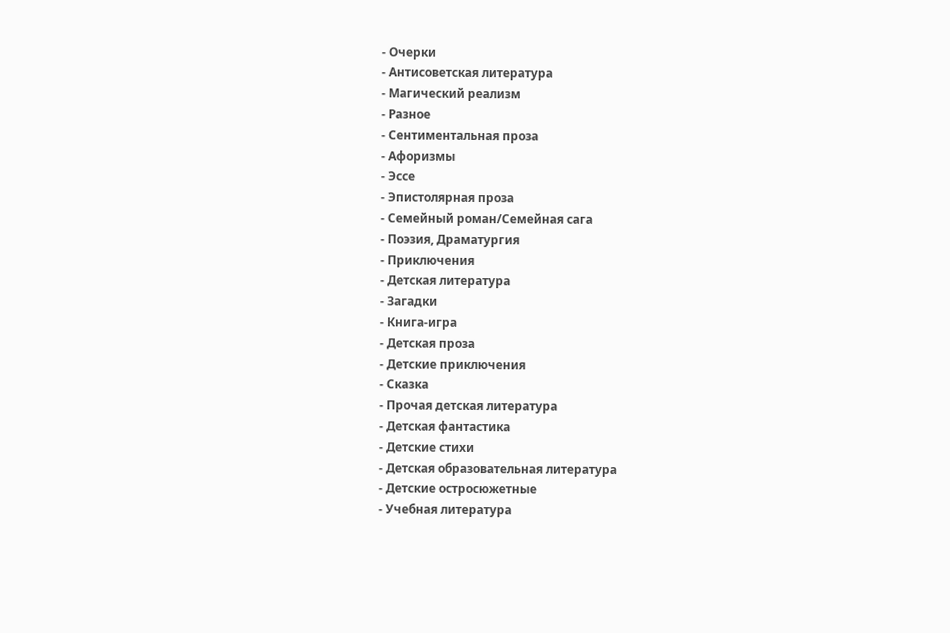- Очерки
- Антисоветская литература
- Магический реализм
- Разное
- Сентиментальная проза
- Афоризмы
- Эссе
- Эпистолярная проза
- Семейный роман/Семейная сага
- Поэзия, Драматургия
- Приключения
- Детская литература
- Загадки
- Книга-игра
- Детская проза
- Детские приключения
- Сказка
- Прочая детская литература
- Детская фантастика
- Детские стихи
- Детская образовательная литература
- Детские остросюжетные
- Учебная литература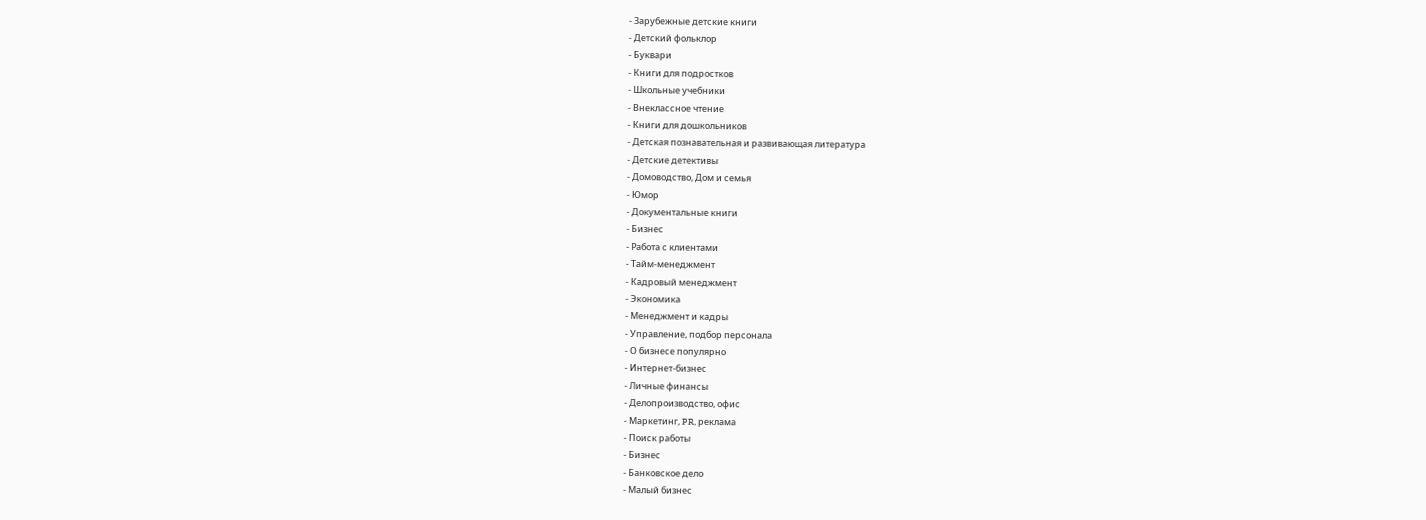- Зарубежные детские книги
- Детский фольклор
- Буквари
- Книги для подростков
- Школьные учебники
- Внеклассное чтение
- Книги для дошкольников
- Детская познавательная и развивающая литература
- Детские детективы
- Домоводство, Дом и семья
- Юмор
- Документальные книги
- Бизнес
- Работа с клиентами
- Тайм-менеджмент
- Кадровый менеджмент
- Экономика
- Менеджмент и кадры
- Управление, подбор персонала
- О бизнесе популярно
- Интернет-бизнес
- Личные финансы
- Делопроизводство, офис
- Маркетинг, PR, реклама
- Поиск работы
- Бизнес
- Банковское дело
- Малый бизнес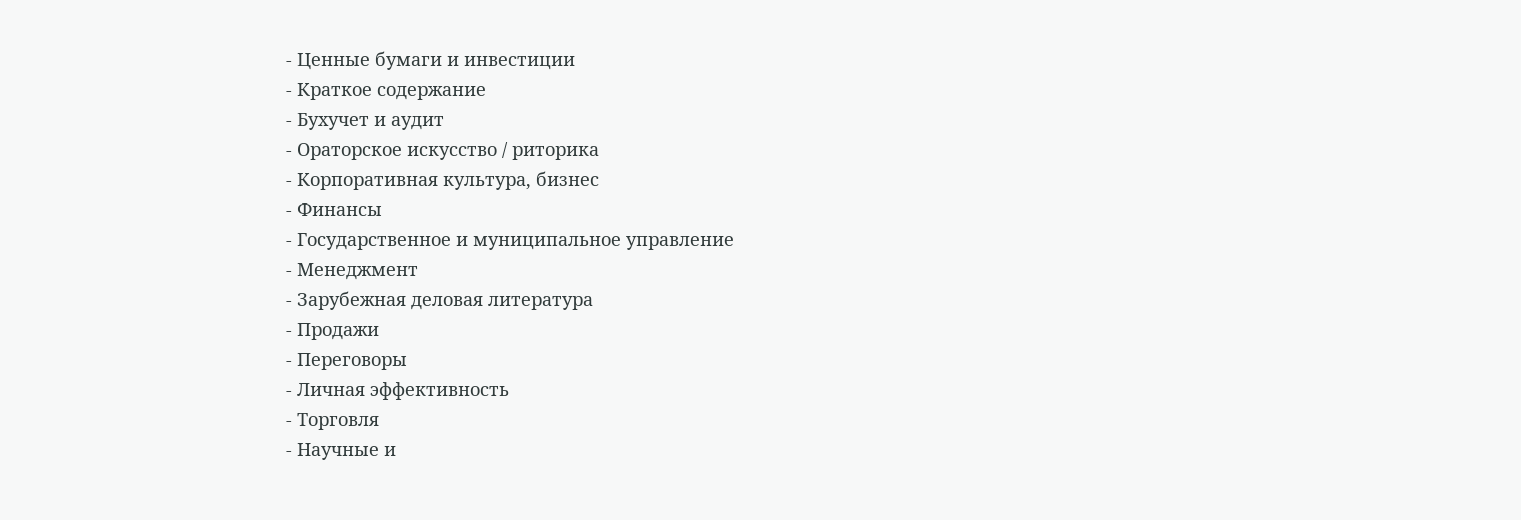- Ценные бумаги и инвестиции
- Краткое содержание
- Бухучет и аудит
- Ораторское искусство / риторика
- Корпоративная культура, бизнес
- Финансы
- Государственное и муниципальное управление
- Менеджмент
- Зарубежная деловая литература
- Продажи
- Переговоры
- Личная эффективность
- Торговля
- Научные и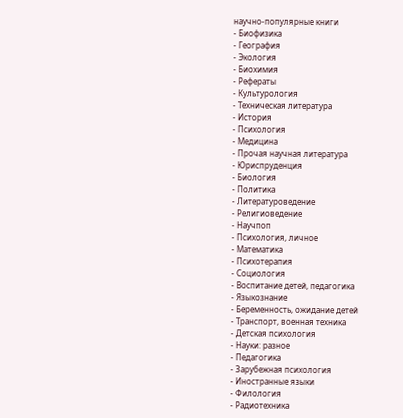научно-популярные книги
- Биофизика
- География
- Экология
- Биохимия
- Рефераты
- Культурология
- Техническая литература
- История
- Психология
- Медицина
- Прочая научная литература
- Юриспруденция
- Биология
- Политика
- Литературоведение
- Религиоведение
- Научпоп
- Психология, личное
- Математика
- Психотерапия
- Социология
- Воспитание детей, педагогика
- Языкознание
- Беременность, ожидание детей
- Транспорт, военная техника
- Детская психология
- Науки: разное
- Педагогика
- Зарубежная психология
- Иностранные языки
- Филология
- Радиотехника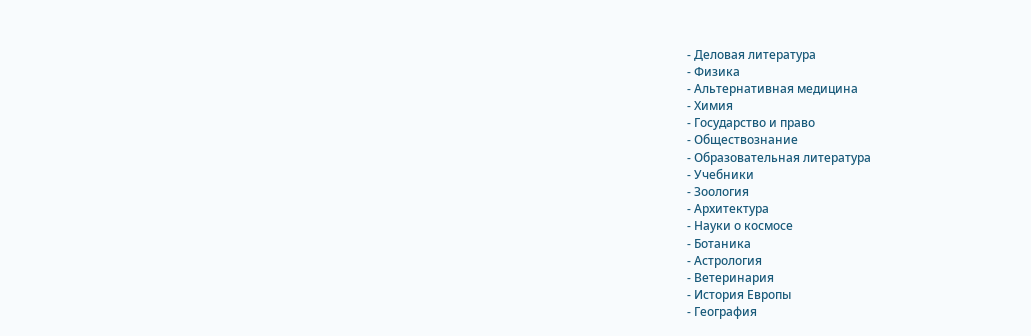- Деловая литература
- Физика
- Альтернативная медицина
- Химия
- Государство и право
- Обществознание
- Образовательная литература
- Учебники
- Зоология
- Архитектура
- Науки о космосе
- Ботаника
- Астрология
- Ветеринария
- История Европы
- География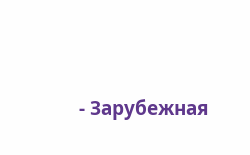- Зарубежная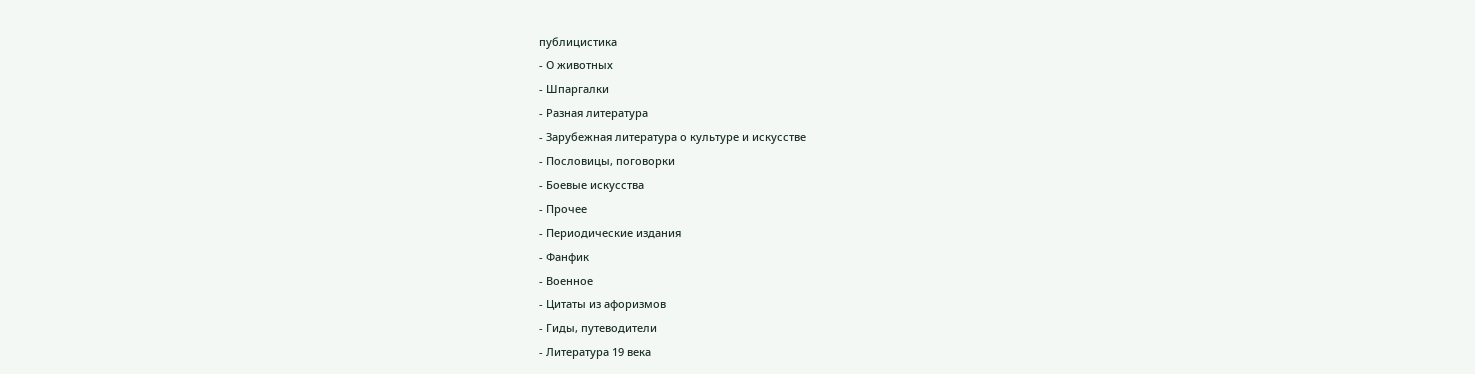публицистика
- О животных
- Шпаргалки
- Разная литература
- Зарубежная литература о культуре и искусстве
- Пословицы, поговорки
- Боевые искусства
- Прочее
- Периодические издания
- Фанфик
- Военное
- Цитаты из афоризмов
- Гиды, путеводители
- Литература 19 века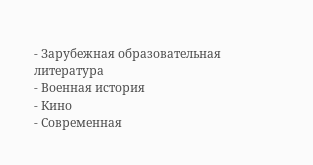- Зарубежная образовательная литература
- Военная история
- Кино
- Современная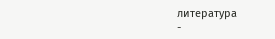литература
-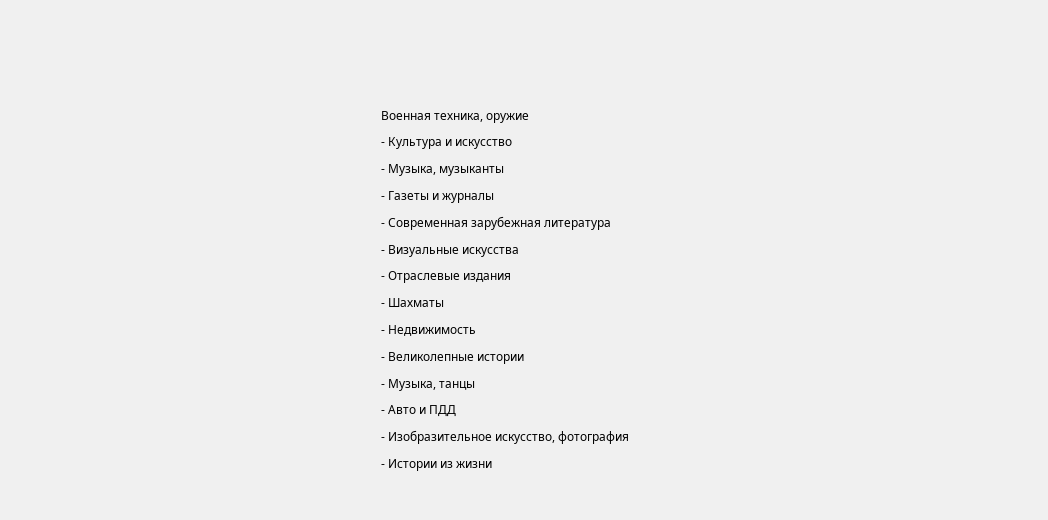Военная техника, оружие
- Культура и искусство
- Музыка, музыканты
- Газеты и журналы
- Современная зарубежная литература
- Визуальные искусства
- Отраслевые издания
- Шахматы
- Недвижимость
- Великолепные истории
- Музыка, танцы
- Авто и ПДД
- Изобразительное искусство, фотография
- Истории из жизни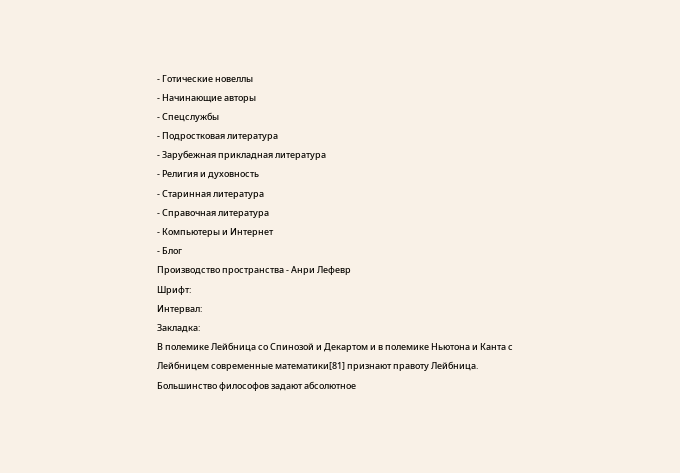- Готические новеллы
- Начинающие авторы
- Спецслужбы
- Подростковая литература
- Зарубежная прикладная литература
- Религия и духовность
- Старинная литература
- Справочная литература
- Компьютеры и Интернет
- Блог
Производство пространства - Анри Лефевр
Шрифт:
Интервал:
Закладка:
В полемике Лейбница со Спинозой и Декартом и в полемике Ньютона и Канта с Лейбницем современные математики[81] признают правоту Лейбница. Большинство философов задают абсолютное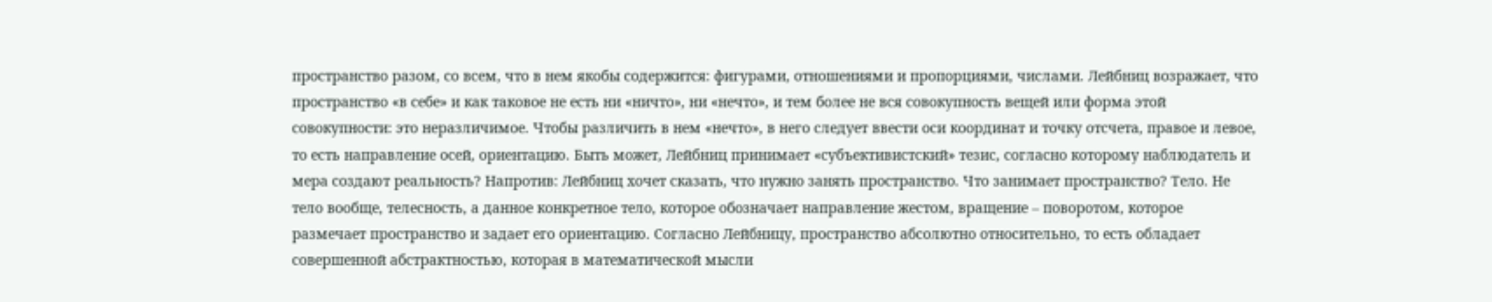пространство разом, со всем, что в нем якобы содержится: фигурами, отношениями и пропорциями, числами. Лейбниц возражает, что пространство «в себе» и как таковое не есть ни «ничто», ни «нечто», и тем более не вся совокупность вещей или форма этой совокупности: это неразличимое. Чтобы различить в нем «нечто», в него следует ввести оси координат и точку отсчета, правое и левое, то есть направление осей, ориентацию. Быть может, Лейбниц принимает «субъективистский» тезис, согласно которому наблюдатель и мера создают реальность? Напротив: Лейбниц хочет сказать, что нужно занять пространство. Что занимает пространство? Тело. Не тело вообще, телесность, а данное конкретное тело, которое обозначает направление жестом, вращение – поворотом, которое размечает пространство и задает его ориентацию. Согласно Лейбницу, пространство абсолютно относительно, то есть обладает совершенной абстрактностью, которая в математической мысли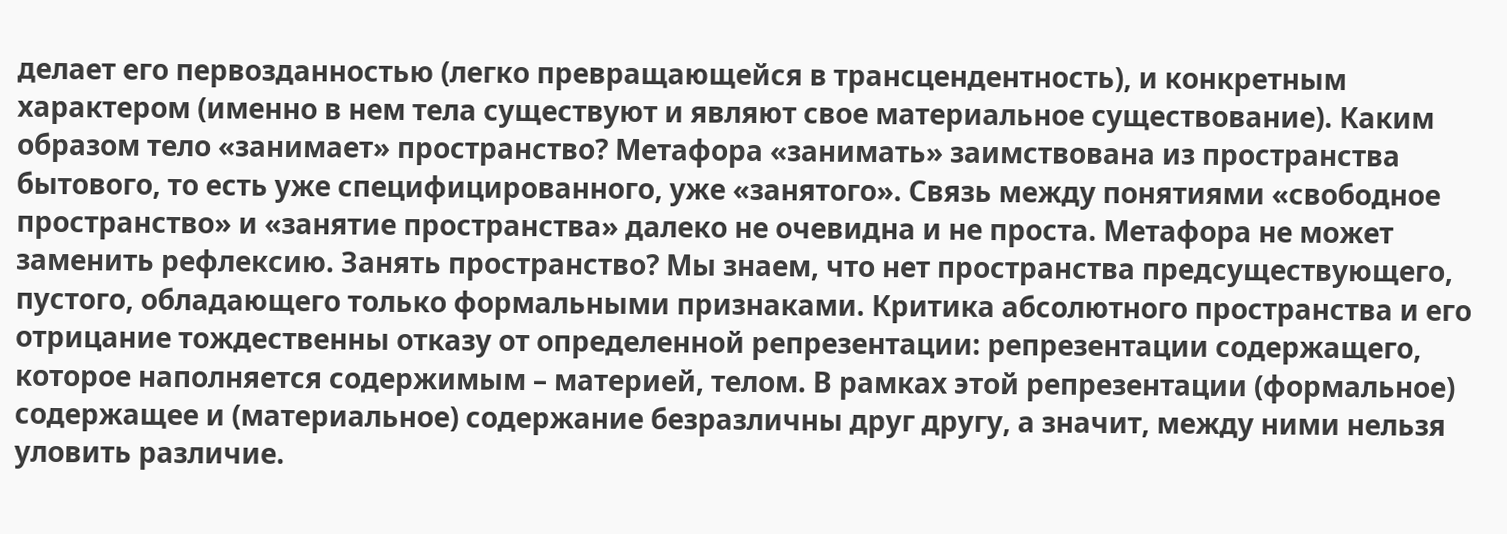делает его первозданностью (легко превращающейся в трансцендентность), и конкретным характером (именно в нем тела существуют и являют свое материальное существование). Каким образом тело «занимает» пространство? Метафора «занимать» заимствована из пространства бытового, то есть уже специфицированного, уже «занятого». Связь между понятиями «свободное пространство» и «занятие пространства» далеко не очевидна и не проста. Метафора не может заменить рефлексию. Занять пространство? Мы знаем, что нет пространства предсуществующего, пустого, обладающего только формальными признаками. Критика абсолютного пространства и его отрицание тождественны отказу от определенной репрезентации: репрезентации содержащего, которое наполняется содержимым – материей, телом. В рамках этой репрезентации (формальное) содержащее и (материальное) содержание безразличны друг другу, а значит, между ними нельзя уловить различие.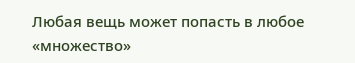Любая вещь может попасть в любое «множество»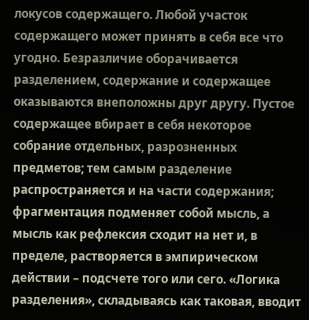локусов содержащего. Любой участок содержащего может принять в себя все что угодно. Безразличие оборачивается разделением, содержание и содержащее оказываются внеположны друг другу. Пустое содержащее вбирает в себя некоторое собрание отдельных, разрозненных предметов; тем самым разделение распространяется и на части содержания; фрагментация подменяет собой мысль, а мысль как рефлексия сходит на нет и, в пределе, растворяется в эмпирическом действии – подсчете того или сего. «Логика разделения», складываясь как таковая, вводит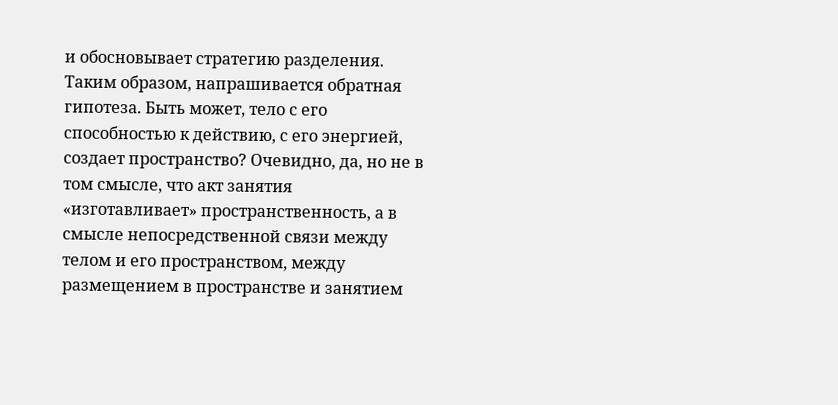и обосновывает стратегию разделения.
Таким образом, напрашивается обратная гипотеза. Быть может, тело с его способностью к действию, с его энергией, создает пространство? Очевидно, да, но не в том смысле, что акт занятия «изготавливает» пространственность, а в смысле непосредственной связи между телом и его пространством, между размещением в пространстве и занятием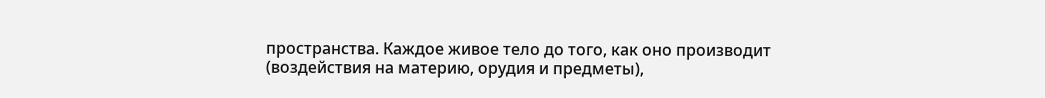пространства. Каждое живое тело до того, как оно производит (воздействия на материю, орудия и предметы),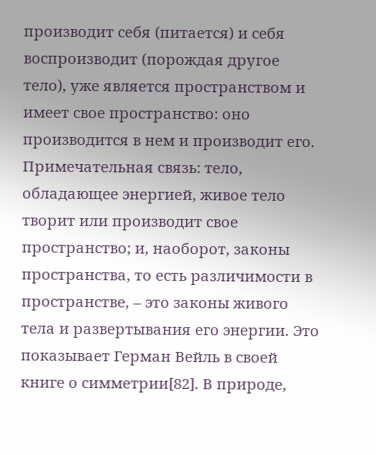производит себя (питается) и себя воспроизводит (порождая другое тело), уже является пространством и имеет свое пространство: оно производится в нем и производит его. Примечательная связь: тело, обладающее энергией, живое тело творит или производит свое пространство; и, наоборот, законы пространства, то есть различимости в пространстве, – это законы живого тела и развертывания его энергии. Это показывает Герман Вейль в своей книге о симметрии[82]. В природе,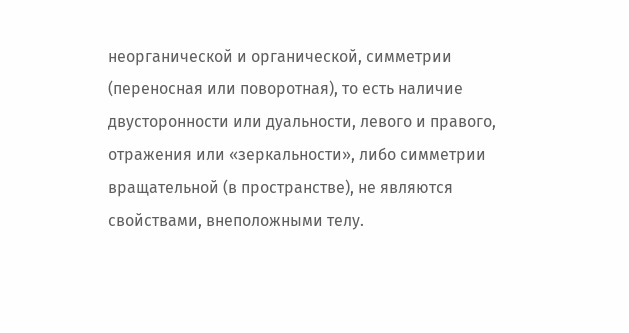неорганической и органической, симметрии (переносная или поворотная), то есть наличие двусторонности или дуальности, левого и правого, отражения или «зеркальности», либо симметрии вращательной (в пространстве), не являются свойствами, внеположными телу.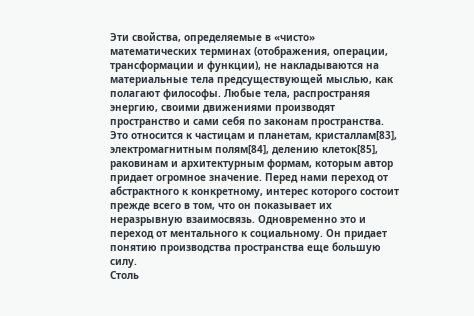Эти свойства, определяемые в «чисто» математических терминах (отображения, операции, трансформации и функции), не накладываются на материальные тела предсуществующей мыслью, как полагают философы. Любые тела, распространяя энергию, своими движениями производят пространство и сами себя по законам пространства. Это относится к частицам и планетам, кристаллам[83], электромагнитным полям[84], делению клеток[85], раковинам и архитектурным формам, которым автор придает огромное значение. Перед нами переход от абстрактного к конкретному, интерес которого состоит прежде всего в том, что он показывает их неразрывную взаимосвязь. Одновременно это и переход от ментального к социальному. Он придает понятию производства пространства еще большую силу.
Столь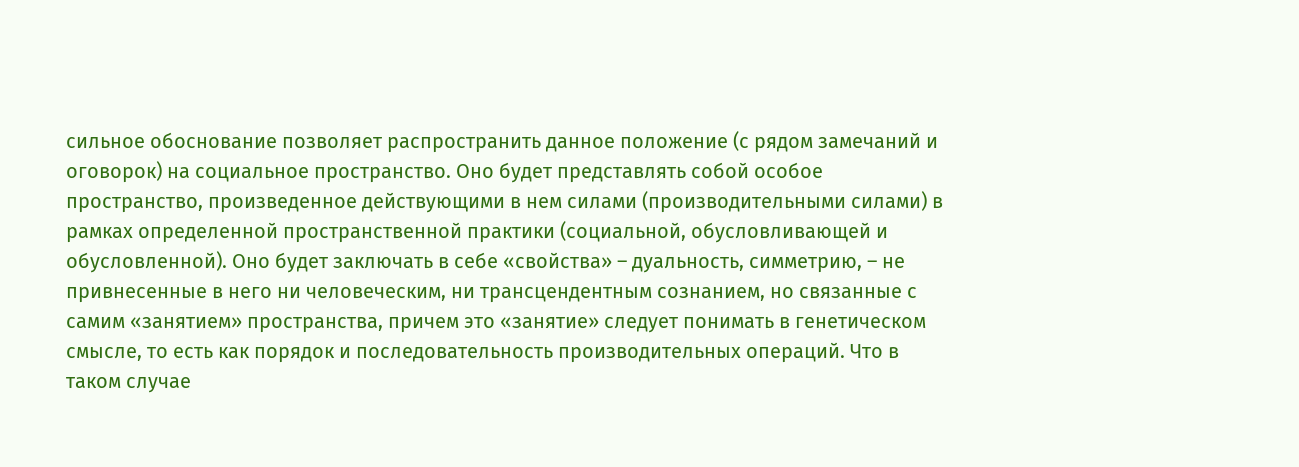сильное обоснование позволяет распространить данное положение (с рядом замечаний и оговорок) на социальное пространство. Оно будет представлять собой особое пространство, произведенное действующими в нем силами (производительными силами) в рамках определенной пространственной практики (социальной, обусловливающей и обусловленной). Оно будет заключать в себе «свойства» – дуальность, симметрию, – не привнесенные в него ни человеческим, ни трансцендентным сознанием, но связанные с самим «занятием» пространства, причем это «занятие» следует понимать в генетическом смысле, то есть как порядок и последовательность производительных операций. Что в таком случае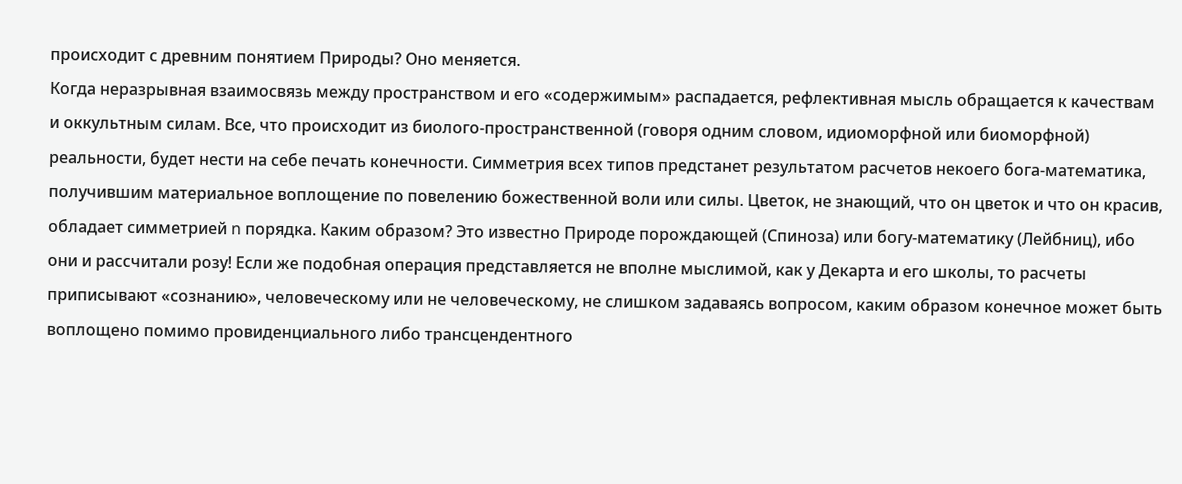происходит с древним понятием Природы? Оно меняется.
Когда неразрывная взаимосвязь между пространством и его «содержимым» распадается, рефлективная мысль обращается к качествам и оккультным силам. Все, что происходит из биолого-пространственной (говоря одним словом, идиоморфной или биоморфной) реальности, будет нести на себе печать конечности. Симметрия всех типов предстанет результатом расчетов некоего бога-математика, получившим материальное воплощение по повелению божественной воли или силы. Цветок, не знающий, что он цветок и что он красив, обладает симметрией n порядка. Каким образом? Это известно Природе порождающей (Спиноза) или богу-математику (Лейбниц), ибо они и рассчитали розу! Если же подобная операция представляется не вполне мыслимой, как у Декарта и его школы, то расчеты приписывают «сознанию», человеческому или не человеческому, не слишком задаваясь вопросом, каким образом конечное может быть воплощено помимо провиденциального либо трансцендентного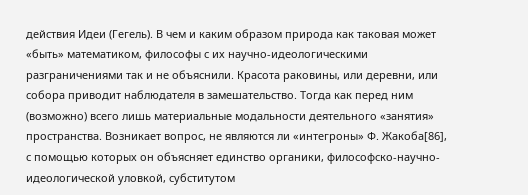действия Идеи (Гегель). В чем и каким образом природа как таковая может «быть» математиком, философы с их научно-идеологическими разграничениями так и не объяснили. Красота раковины, или деревни, или собора приводит наблюдателя в замешательство. Тогда как перед ним (возможно) всего лишь материальные модальности деятельного «занятия» пространства. Возникает вопрос, не являются ли «интегроны» Ф. Жакоба[86], с помощью которых он объясняет единство органики, философско-научно-идеологической уловкой, субститутом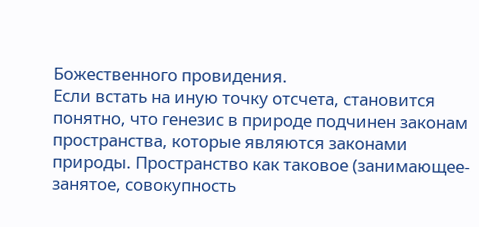Божественного провидения.
Если встать на иную точку отсчета, становится понятно, что генезис в природе подчинен законам пространства, которые являются законами природы. Пространство как таковое (занимающее-занятое, совокупность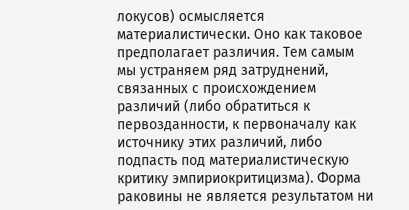локусов) осмысляется материалистически. Оно как таковое предполагает различия. Тем самым мы устраняем ряд затруднений, связанных с происхождением различий (либо обратиться к первозданности, к первоначалу как источнику этих различий, либо подпасть под материалистическую критику эмпириокритицизма). Форма раковины не является результатом ни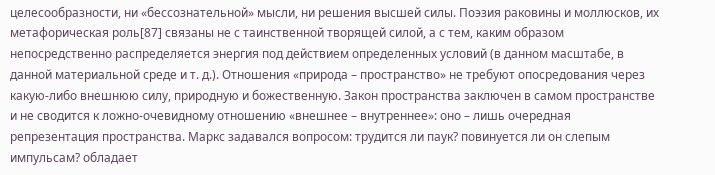целесообразности, ни «бессознательной» мысли, ни решения высшей силы. Поэзия раковины и моллюсков, их метафорическая роль[87] связаны не с таинственной творящей силой, а с тем, каким образом непосредственно распределяется энергия под действием определенных условий (в данном масштабе, в данной материальной среде и т. д.). Отношения «природа – пространство» не требуют опосредования через какую-либо внешнюю силу, природную и божественную. Закон пространства заключен в самом пространстве и не сводится к ложно-очевидному отношению «внешнее – внутреннее»: оно – лишь очередная репрезентация пространства. Маркс задавался вопросом: трудится ли паук? повинуется ли он слепым импульсам? обладает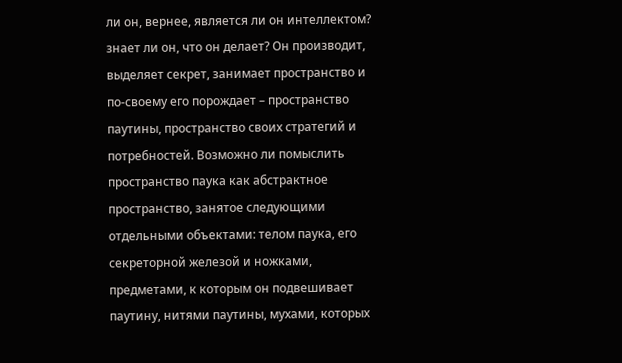ли он, вернее, является ли он интеллектом? знает ли он, что он делает? Он производит, выделяет секрет, занимает пространство и по-своему его порождает – пространство паутины, пространство своих стратегий и потребностей. Возможно ли помыслить пространство паука как абстрактное пространство, занятое следующими отдельными объектами: телом паука, его секреторной железой и ножками, предметами, к которым он подвешивает паутину, нитями паутины, мухами, которых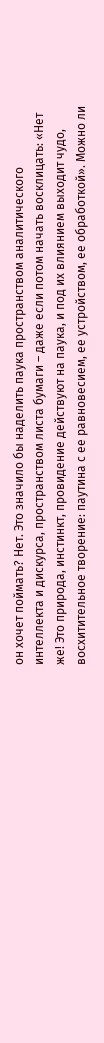он хочет поймать? Нет. Это значило бы наделить паука пространством аналитического интеллекта и дискурса, пространством листа бумаги – даже если потом начать восклицать: «Нет же! Это природа, инстинкт, провидение действуют на паука, и под их влиянием выходит чудо, восхитительное творение: паутина с ее равновесием, ее устройством, ее обработкой». Можно ли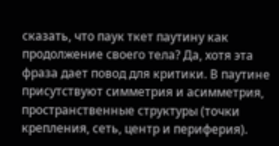сказать, что паук ткет паутину как продолжение своего тела? Да, хотя эта фраза дает повод для критики. В паутине присутствуют симметрия и асимметрия, пространственные структуры (точки крепления, сеть, центр и периферия).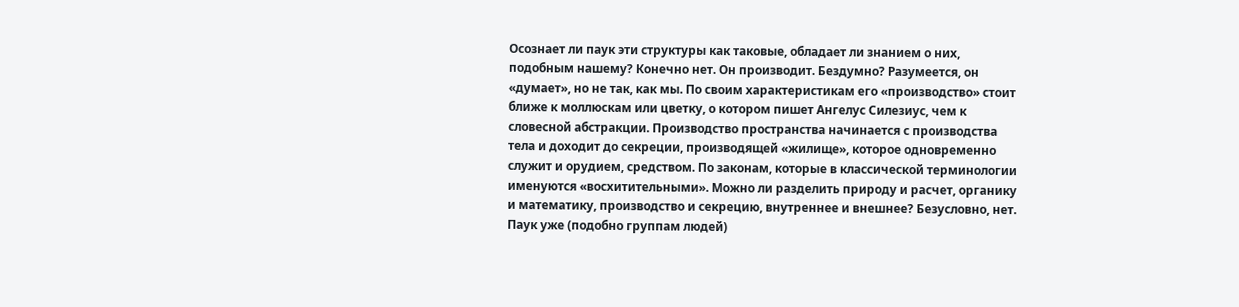Осознает ли паук эти структуры как таковые, обладает ли знанием о них, подобным нашему? Конечно нет. Он производит. Бездумно? Разумеется, он «думает», но не так, как мы. По своим характеристикам его «производство» стоит ближе к моллюскам или цветку, о котором пишет Ангелус Силезиус, чем к словесной абстракции. Производство пространства начинается с производства тела и доходит до секреции, производящей «жилище», которое одновременно служит и орудием, средством. По законам, которые в классической терминологии именуются «восхитительными». Можно ли разделить природу и расчет, органику и математику, производство и секрецию, внутреннее и внешнее? Безусловно, нет. Паук уже (подобно группам людей)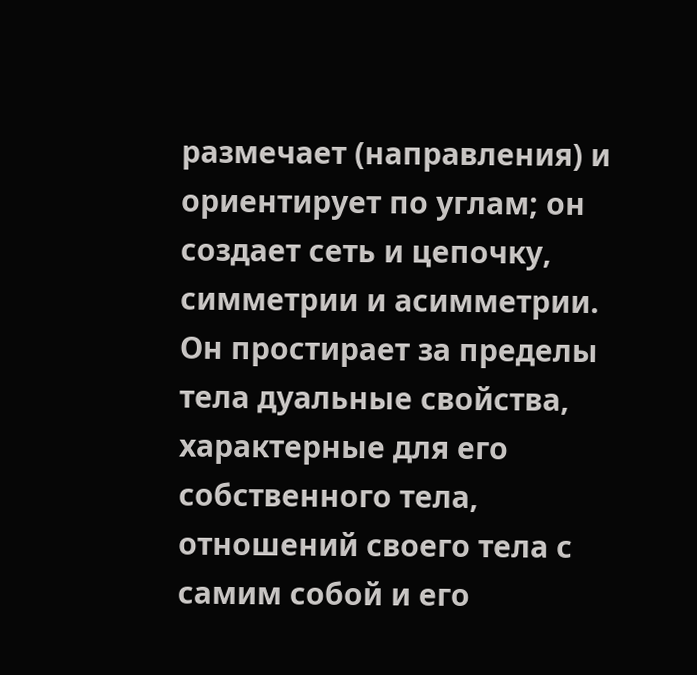размечает (направления) и ориентирует по углам; он создает сеть и цепочку, симметрии и асимметрии. Он простирает за пределы тела дуальные свойства, характерные для его собственного тела, отношений своего тела с самим собой и его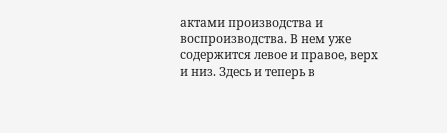актами производства и воспроизводства. В нем уже содержится левое и правое, верх и низ. Здесь и теперь в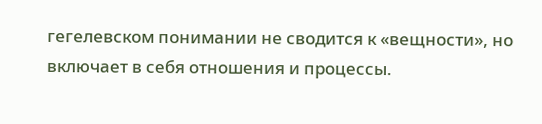гегелевском понимании не сводится к «вещности», но включает в себя отношения и процессы.